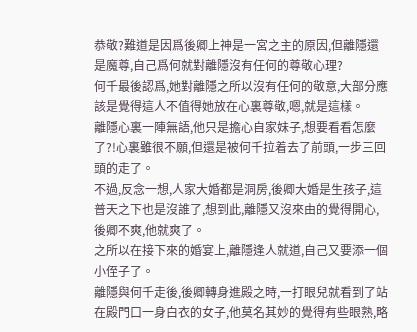恭敬?難道是因爲後卿上神是一宮之主的原因,但離隱還是魔尊,自己爲何就對離隱沒有任何的尊敬心理?
何千最後認爲,她對離隱之所以沒有任何的敬意,大部分應該是覺得這人不值得她放在心裏尊敬,嗯,就是這樣。
離隱心裏一陣無語,他只是擔心自家妹子,想要看看怎麼了?!心裏雖很不願,但還是被何千拉着去了前頭,一步三回頭的走了。
不過,反念一想,人家大婚都是洞房,後卿大婚是生孩子,這普天之下也是沒誰了,想到此,離隱又沒來由的覺得開心,後卿不爽,他就爽了。
之所以在接下來的婚宴上,離隱逢人就道,自己又要添一個小侄子了。
離隱與何千走後,後卿轉身進殿之時,一打眼兒就看到了站在殿門口一身白衣的女子,他莫名其妙的覺得有些眼熟,略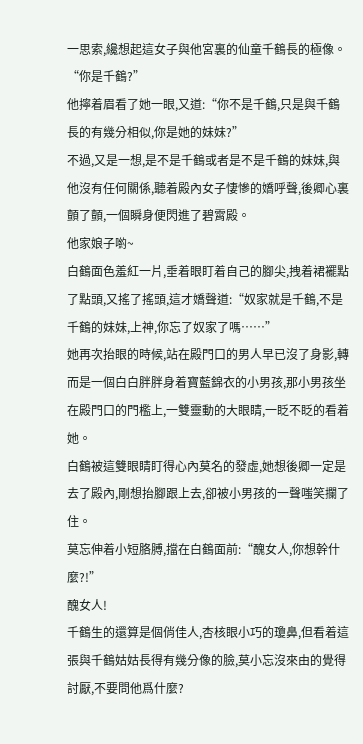一思索,纔想起這女子與他宮裏的仙童千鶴長的極像。
“你是千鶴?”
他擰着眉看了她一眼,又道:“你不是千鶴,只是與千鶴長的有幾分相似,你是她的妹妹?”
不過,又是一想,是不是千鶴或者是不是千鶴的妹妹,與他沒有任何關係,聽着殿內女子悽慘的嬌呼聲,後卿心裏顫了顫,一個瞬身便閃進了碧霄殿。
他家娘子喲~
白鶴面色羞紅一片,垂着眼盯着自己的腳尖,拽着裙襬點了點頭,又搖了搖頭,這才嬌聲道:“奴家就是千鶴,不是千鶴的妹妹,上神,你忘了奴家了嗎……”
她再次抬眼的時候,站在殿門口的男人早已沒了身影,轉而是一個白白胖胖身着寶藍錦衣的小男孩,那小男孩坐在殿門口的門檻上,一雙靈動的大眼睛,一眨不眨的看着她。
白鶴被這雙眼睛盯得心內莫名的發虛,她想後卿一定是去了殿內,剛想抬腳跟上去,卻被小男孩的一聲嗤笑攔了住。
莫忘伸着小短胳膊,擋在白鶴面前:“醜女人,你想幹什麼?!”
醜女人!
千鶴生的還算是個俏佳人,杏核眼小巧的瓊鼻,但看着這張與千鶴姑姑長得有幾分像的臉,莫小忘沒來由的覺得討厭,不要問他爲什麼?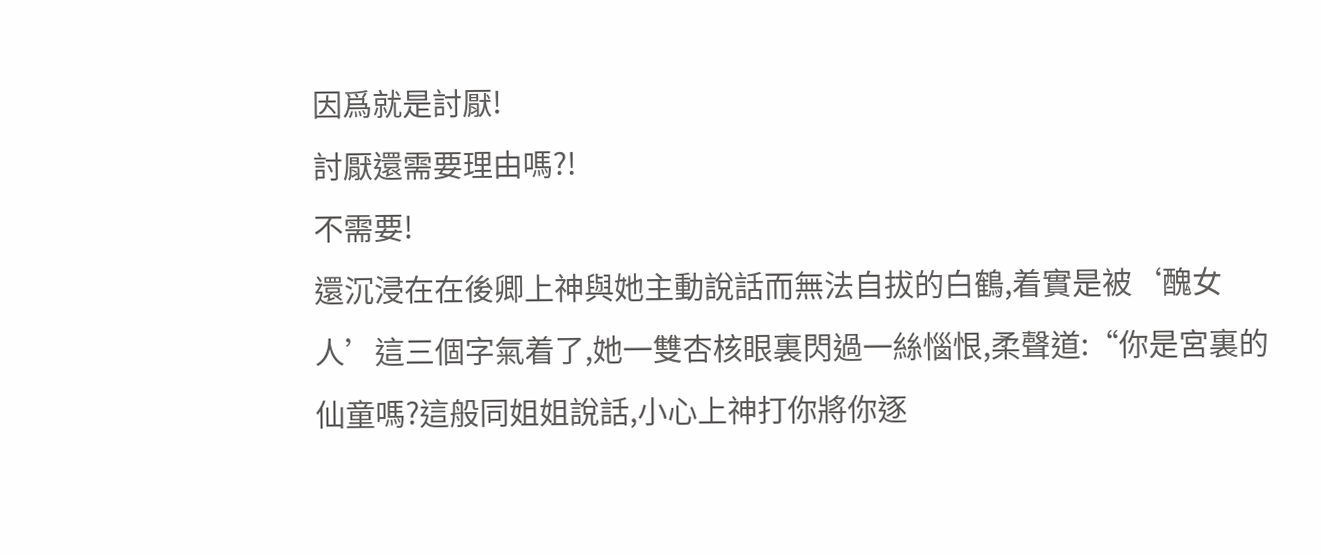因爲就是討厭!
討厭還需要理由嗎?!
不需要!
還沉浸在在後卿上神與她主動說話而無法自拔的白鶴,着實是被‘醜女人’這三個字氣着了,她一雙杏核眼裏閃過一絲惱恨,柔聲道:“你是宮裏的仙童嗎?這般同姐姐說話,小心上神打你將你逐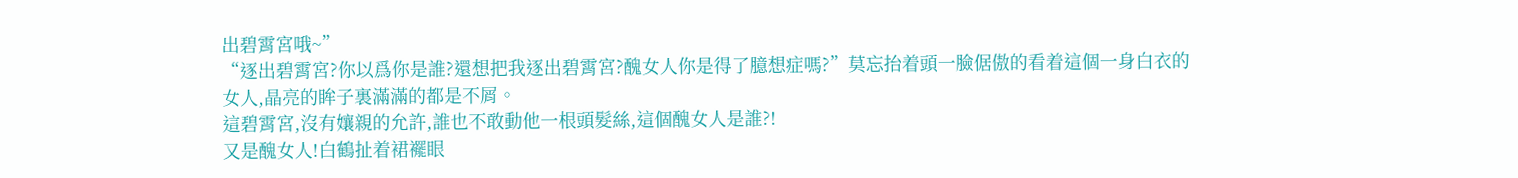出碧霄宮哦~”
“逐出碧霄宮?你以爲你是誰?還想把我逐出碧霄宮?醜女人你是得了臆想症嗎?”莫忘抬着頭一臉倨傲的看着這個一身白衣的女人,晶亮的眸子裏滿滿的都是不屑。
這碧霄宮,沒有孃親的允許,誰也不敢動他一根頭髮絲,這個醜女人是誰?!
又是醜女人!白鶴扯着裙襬眼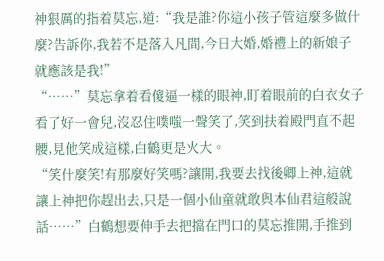神狠厲的指着莫忘,道:“我是誰?你這小孩子管這麼多做什麼?告訴你,我若不是落入凡間,今日大婚,婚禮上的新娘子就應該是我!”
“……”莫忘拿着看傻逼一樣的眼神,盯着眼前的白衣女子看了好一會兒,沒忍住噗嗤一聲笑了,笑到扶着殿門直不起腰,見他笑成這樣,白鶴更是火大。
“笑什麼笑!有那麼好笑嗎?讓開,我要去找後卿上神,這就讓上神把你趕出去,只是一個小仙童就敢與本仙君這般說話……”白鶴想要伸手去把擋在門口的莫忘推開,手推到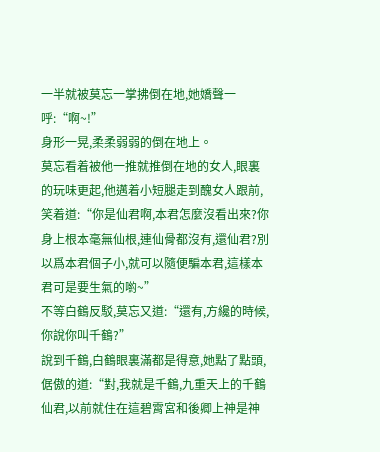一半就被莫忘一掌拂倒在地,她嬌聲一呼:“啊~!”
身形一晃,柔柔弱弱的倒在地上。
莫忘看着被他一推就推倒在地的女人,眼裏的玩味更起,他邁着小短腿走到醜女人跟前,笑着道:“你是仙君啊,本君怎麼沒看出來?你身上根本毫無仙根,連仙骨都沒有,還仙君?別以爲本君個子小,就可以隨便騙本君,這樣本君可是要生氣的喲~”
不等白鶴反駁,莫忘又道:“還有,方纔的時候,你說你叫千鶴?”
說到千鶴,白鶴眼裏滿都是得意,她點了點頭,倨傲的道:“對,我就是千鶴,九重天上的千鶴仙君,以前就住在這碧霄宮和後卿上神是神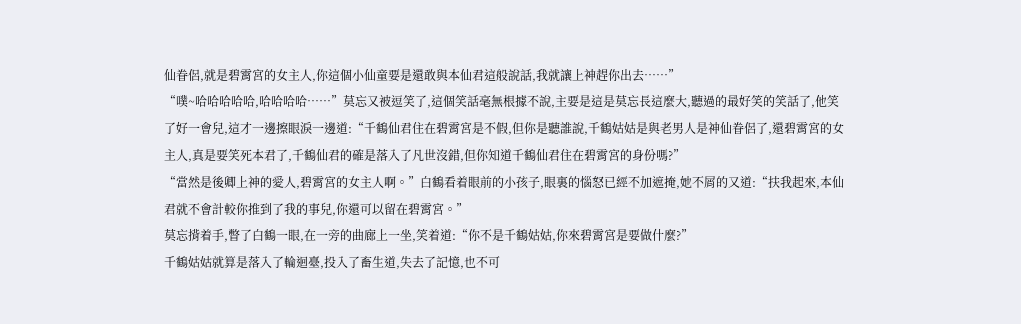仙眷侶,就是碧霄宮的女主人,你這個小仙童要是還敢與本仙君這般說話,我就讓上神趕你出去……”
“噗~哈哈哈哈哈,哈哈哈哈……”莫忘又被逗笑了,這個笑話毫無根據不說,主要是這是莫忘長這麼大,聽過的最好笑的笑話了,他笑了好一會兒,這才一邊擦眼淚一邊道:“千鶴仙君住在碧霄宮是不假,但你是聽誰說,千鶴姑姑是與老男人是神仙眷侶了,還碧霄宮的女主人,真是要笑死本君了,千鶴仙君的確是落入了凡世沒錯,但你知道千鶴仙君住在碧霄宮的身份嗎?”
“當然是後卿上神的愛人,碧霄宮的女主人啊。”白鶴看着眼前的小孩子,眼裏的惱怒已經不加遮掩,她不屑的又道:“扶我起來,本仙君就不會計較你推到了我的事兒,你還可以留在碧霄宮。”
莫忘揹着手,瞥了白鶴一眼,在一旁的曲廊上一坐,笑着道:“你不是千鶴姑姑,你來碧霄宮是要做什麼?”
千鶴姑姑就算是落入了輪迴臺,投入了畜生道,失去了記憶,也不可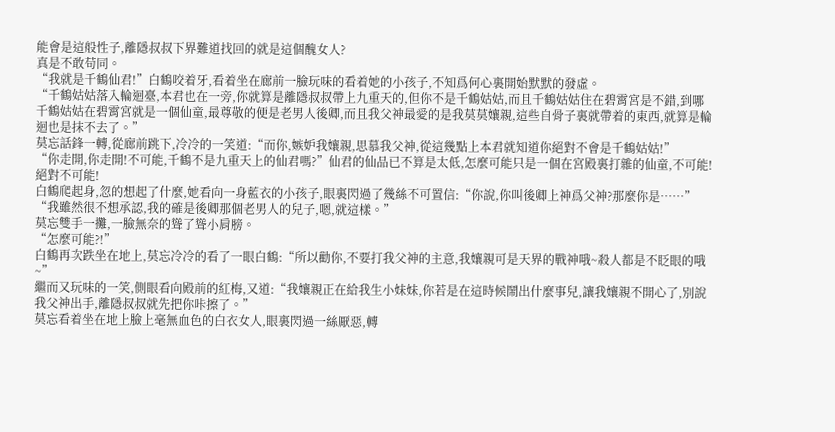能會是這般性子,離隱叔叔下界難道找回的就是這個醜女人?
真是不敢苟同。
“我就是千鶴仙君!”白鶴咬着牙,看着坐在廊前一臉玩味的看着她的小孩子,不知爲何心裏開始默默的發虛。
“千鶴姑姑落入輪迴臺,本君也在一旁,你就算是離隱叔叔帶上九重天的,但你不是千鶴姑姑,而且千鶴姑姑住在碧霄宮是不錯,到哪千鶴姑姑在碧霄宮就是一個仙童,最尊敬的便是老男人後卿,而且我父神最愛的是我莫莫孃親,這些自骨子裏就帶着的東西,就算是輪迴也是抹不去了。”
莫忘話鋒一轉,從廊前跳下,冷冷的一笑道:“而你,嫉妒我孃親,思慕我父神,從這幾點上本君就知道你絕對不會是千鶴姑姑!”
“你走開,你走開!不可能,千鶴不是九重天上的仙君嗎?”仙君的仙品已不算是太低,怎麼可能只是一個在宮殿裏打雜的仙童,不可能!絕對不可能!
白鶴爬起身,忽的想起了什麼,她看向一身藍衣的小孩子,眼裏閃過了幾絲不可置信:“你說,你叫後卿上神爲父神?那麼你是……”
“我雖然很不想承認,我的確是後卿那個老男人的兒子,嗯,就這樣。”
莫忘雙手一攤,一臉無奈的聳了聳小肩膀。
“怎麼可能?!”
白鶴再次跌坐在地上,莫忘冷冷的看了一眼白鶴:“所以勸你,不要打我父神的主意,我孃親可是天界的戰神哦~殺人都是不眨眼的哦~”
繼而又玩味的一笑,側眼看向殿前的紅梅,又道:“我孃親正在給我生小妹妹,你若是在這時候鬧出什麼事兒,讓我孃親不開心了,別說我父神出手,離隱叔叔就先把你咔擦了。”
莫忘看着坐在地上臉上毫無血色的白衣女人,眼裏閃過一絲厭惡,轉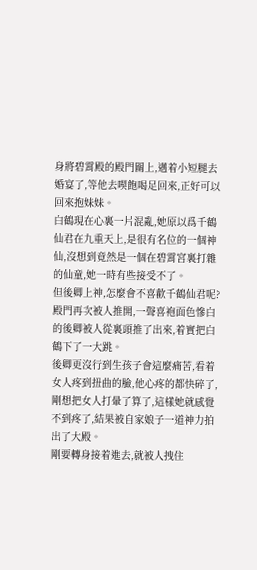身將碧霄殿的殿門關上,邁着小短腿去婚宴了,等他去喫飽喝足回來,正好可以回來抱妹妹。
白鶴現在心裏一片混亂,她原以爲千鶴仙君在九重天上,是很有名位的一個神仙,沒想到竟然是一個在碧霄宮裏打雜的仙童,她一時有些接受不了。
但後卿上神,怎麼會不喜歡千鶴仙君呢?
殿門再次被人推開,一聲喜袍面色慘白的後卿被人從裏頭推了出來,着實把白鶴下了一大跳。
後卿更沒行到生孩子會這麼痛苦,看着女人疼到扭曲的臉,他心疼的都快碎了,剛想把女人打暈了算了,這樣她就感覺不到疼了,結果被自家娘子一道神力拍出了大殿。
剛要轉身接着進去,就被人拽住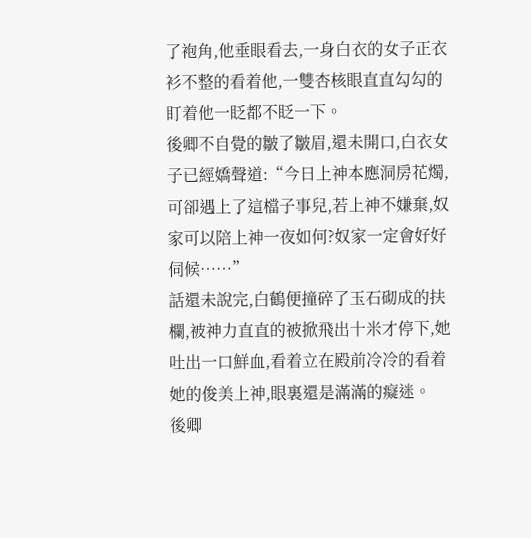了袍角,他垂眼看去,一身白衣的女子正衣衫不整的看着他,一雙杏核眼直直勾勾的盯着他一眨都不眨一下。
後卿不自覺的皺了皺眉,還未開口,白衣女子已經嬌聲道:“今日上神本應洞房花燭,可卻遇上了這檔子事兒,若上神不嫌棄,奴家可以陪上神一夜如何?奴家一定會好好伺候……”
話還未說完,白鶴便撞碎了玉石砌成的扶欄,被神力直直的被掀飛出十米才停下,她吐出一口鮮血,看着立在殿前冷冷的看着她的俊美上神,眼裏還是滿滿的癡迷。
後卿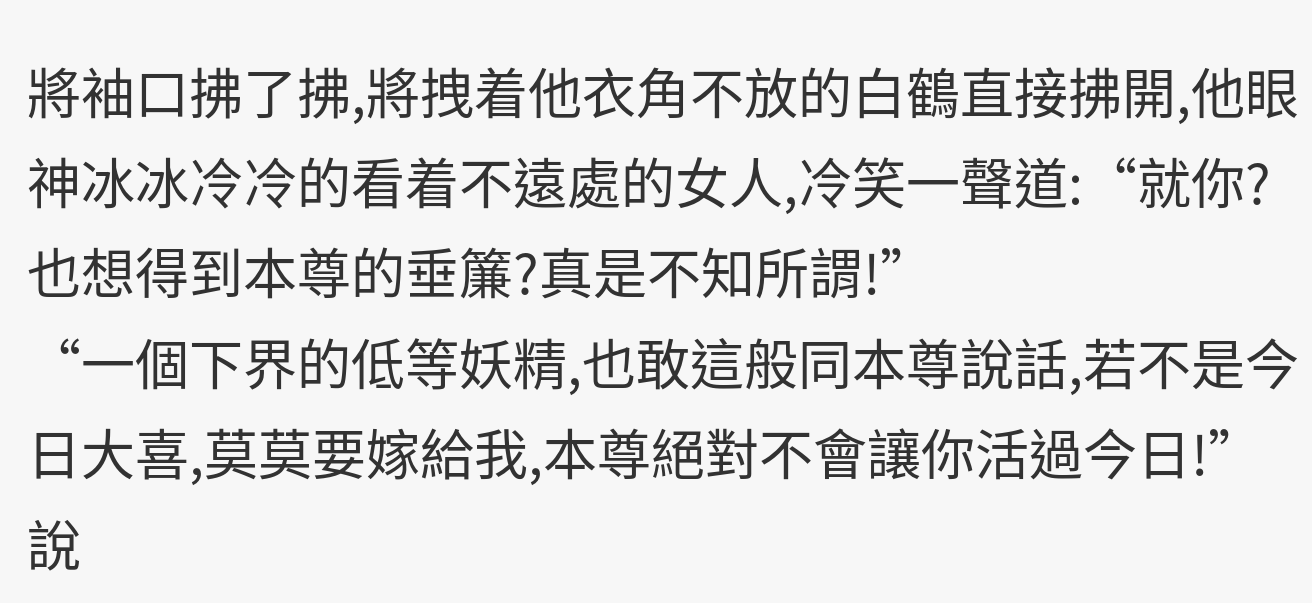將袖口拂了拂,將拽着他衣角不放的白鶴直接拂開,他眼神冰冰冷冷的看着不遠處的女人,冷笑一聲道:“就你?也想得到本尊的垂簾?真是不知所謂!”
“一個下界的低等妖精,也敢這般同本尊說話,若不是今日大喜,莫莫要嫁給我,本尊絕對不會讓你活過今日!”說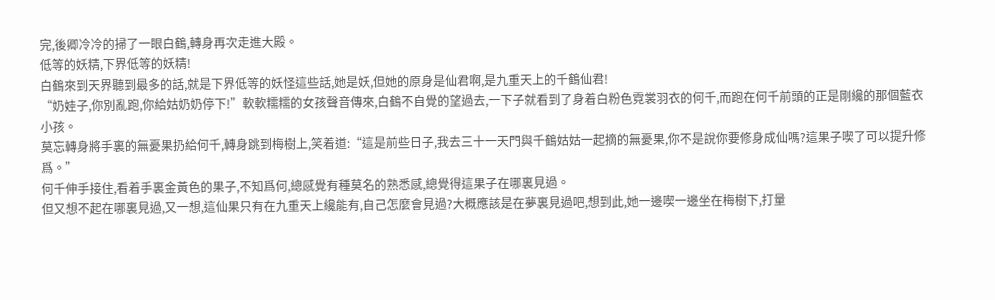完,後卿冷冷的掃了一眼白鶴,轉身再次走進大殿。
低等的妖精,下界低等的妖精!
白鶴來到天界聽到最多的話,就是下界低等的妖怪這些話,她是妖,但她的原身是仙君啊,是九重天上的千鶴仙君!
“奶娃子,你別亂跑,你給姑奶奶停下!”軟軟糯糯的女孩聲音傳來,白鶴不自覺的望過去,一下子就看到了身着白粉色霓裳羽衣的何千,而跑在何千前頭的正是剛纔的那個藍衣小孩。
莫忘轉身將手裏的無憂果扔給何千,轉身跳到梅樹上,笑着道:“這是前些日子,我去三十一天門與千鶴姑姑一起摘的無憂果,你不是說你要修身成仙嗎?這果子喫了可以提升修爲。”
何千伸手接住,看着手裏金黃色的果子,不知爲何,總感覺有種莫名的熟悉感,總覺得這果子在哪裏見過。
但又想不起在哪裏見過,又一想,這仙果只有在九重天上纔能有,自己怎麼會見過?大概應該是在夢裏見過吧,想到此,她一邊喫一邊坐在梅樹下,打量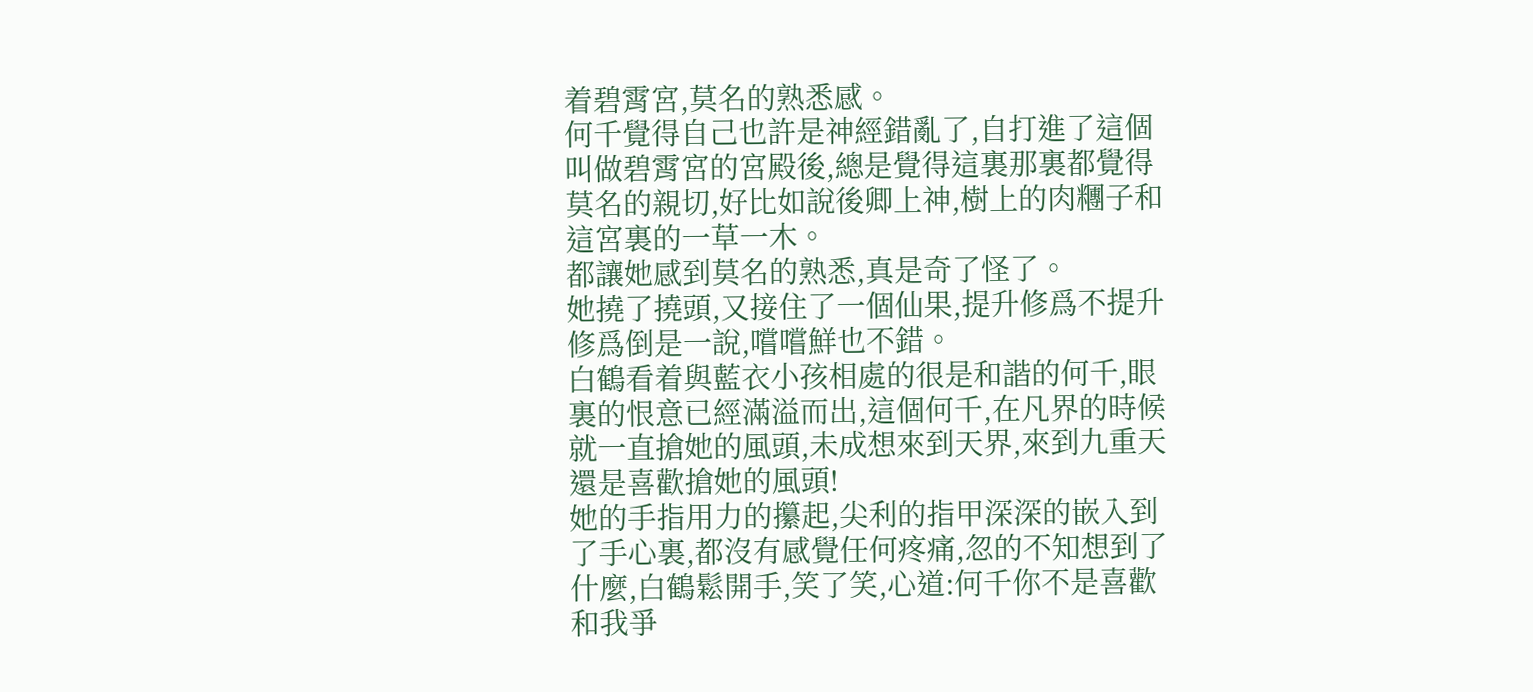着碧霄宮,莫名的熟悉感。
何千覺得自己也許是神經錯亂了,自打進了這個叫做碧霄宮的宮殿後,總是覺得這裏那裏都覺得莫名的親切,好比如說後卿上神,樹上的肉糰子和這宮裏的一草一木。
都讓她感到莫名的熟悉,真是奇了怪了。
她撓了撓頭,又接住了一個仙果,提升修爲不提升修爲倒是一說,嚐嚐鮮也不錯。
白鶴看着與藍衣小孩相處的很是和諧的何千,眼裏的恨意已經滿溢而出,這個何千,在凡界的時候就一直搶她的風頭,未成想來到天界,來到九重天還是喜歡搶她的風頭!
她的手指用力的攥起,尖利的指甲深深的嵌入到了手心裏,都沒有感覺任何疼痛,忽的不知想到了什麼,白鶴鬆開手,笑了笑,心道:何千你不是喜歡和我爭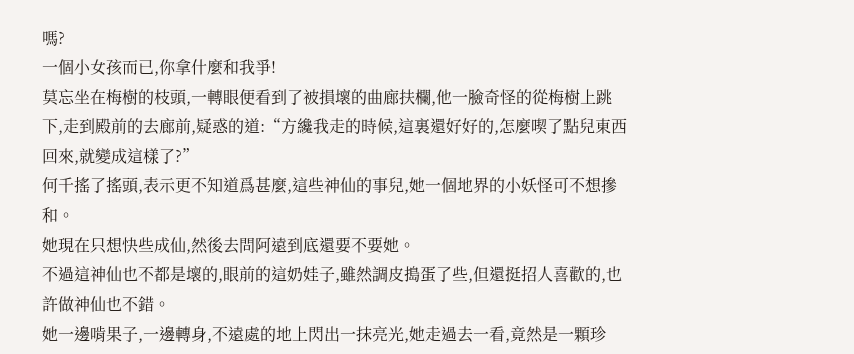嗎?
一個小女孩而已,你拿什麼和我爭!
莫忘坐在梅樹的枝頭,一轉眼便看到了被損壞的曲廊扶欄,他一臉奇怪的從梅樹上跳下,走到殿前的去廊前,疑惑的道:“方纔我走的時候,這裏還好好的,怎麼喫了點兒東西回來,就變成這樣了?”
何千搖了搖頭,表示更不知道爲甚麼,這些神仙的事兒,她一個地界的小妖怪可不想摻和。
她現在只想快些成仙,然後去問阿遠到底還要不要她。
不過這神仙也不都是壞的,眼前的這奶娃子,雖然調皮搗蛋了些,但還挺招人喜歡的,也許做神仙也不錯。
她一邊啃果子,一邊轉身,不遠處的地上閃出一抹亮光,她走過去一看,竟然是一顆珍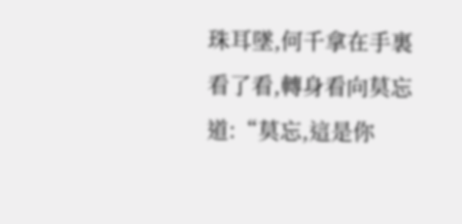珠耳墜,何千拿在手裏看了看,轉身看向莫忘道:“莫忘,這是你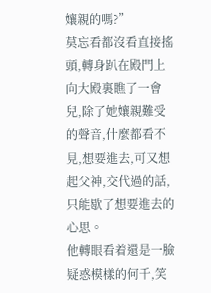孃親的嗎?”
莫忘看都沒看直接搖頭,轉身趴在殿門上向大殿裏瞧了一會兒,除了她孃親難受的聲音,什麼都看不見,想要進去,可又想起父神,交代過的話,只能歇了想要進去的心思。
他轉眼看着還是一臉疑惑模樣的何千,笑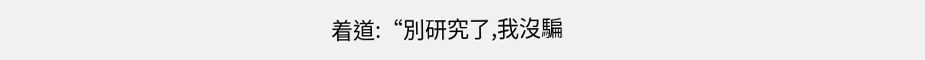着道:“別研究了,我沒騙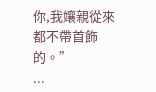你,我孃親從來都不帶首飾的。”
...